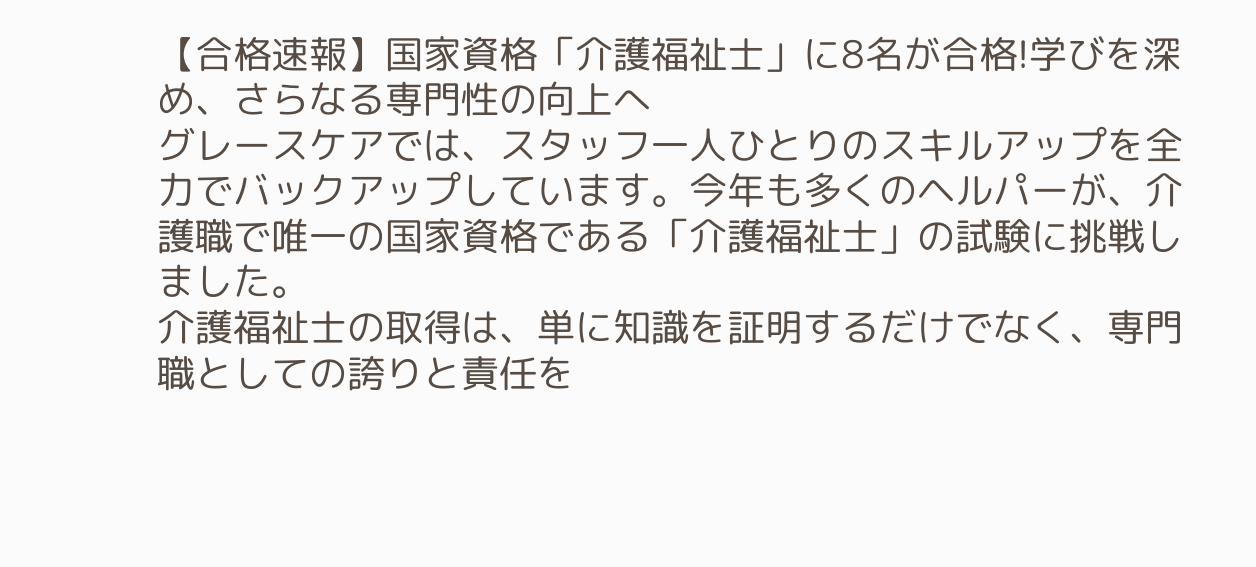【合格速報】国家資格「介護福祉士」に8名が合格!学びを深め、さらなる専門性の向上へ
グレースケアでは、スタッフ一人ひとりのスキルアップを全力でバックアップしています。今年も多くのヘルパーが、介護職で唯一の国家資格である「介護福祉士」の試験に挑戦しました。
介護福祉士の取得は、単に知識を証明するだけでなく、専門職としての誇りと責任を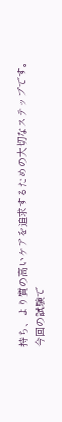持ち、より質の高いケアを追求するための大切なステップです。
今回の試験で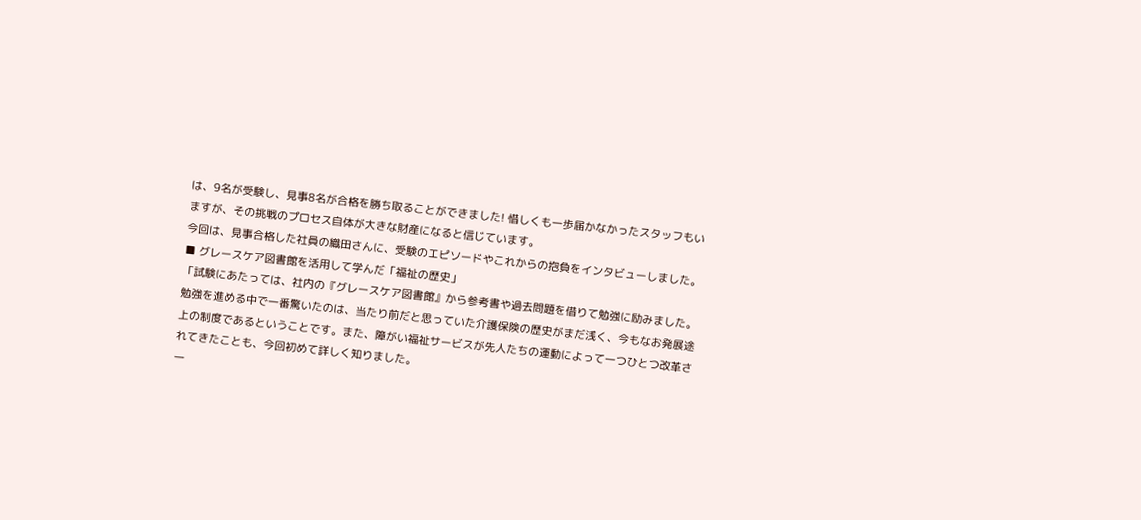は、9名が受験し、見事8名が合格を勝ち取ることができました! 惜しくも一歩届かなかったスタッフもいますが、その挑戦のプロセス自体が大きな財産になると信じています。
今回は、見事合格した社員の織田さんに、受験のエピソードやこれからの抱負をインタビューしました。
■ グレースケア図書館を活用して学んだ「福祉の歴史」
「試験にあたっては、社内の『グレースケア図書館』から参考書や過去問題を借りて勉強に励みました。
勉強を進める中で一番驚いたのは、当たり前だと思っていた介護保険の歴史がまだ浅く、今もなお発展途上の制度であるということです。また、障がい福祉サービスが先人たちの運動によって一つひとつ改革されてきたことも、今回初めて詳しく知りました。
一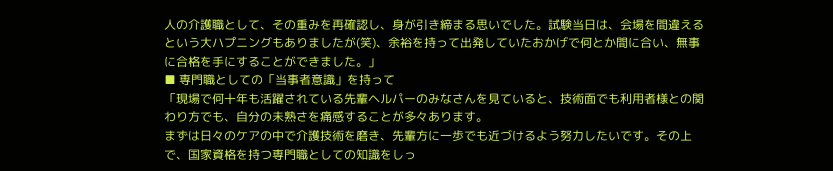人の介護職として、その重みを再確認し、身が引き締まる思いでした。試験当日は、会場を間違えるという大ハプニングもありましたが(笑)、余裕を持って出発していたおかげで何とか間に合い、無事に合格を手にすることができました。」
■ 専門職としての「当事者意識」を持って
「現場で何十年も活躍されている先輩ヘルパーのみなさんを見ていると、技術面でも利用者様との関わり方でも、自分の未熟さを痛感することが多々あります。
まずは日々のケアの中で介護技術を磨き、先輩方に一歩でも近づけるよう努力したいです。その上で、国家資格を持つ専門職としての知識をしっ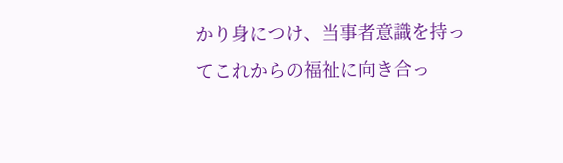かり身につけ、当事者意識を持ってこれからの福祉に向き合っ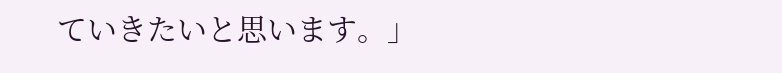ていきたいと思います。」